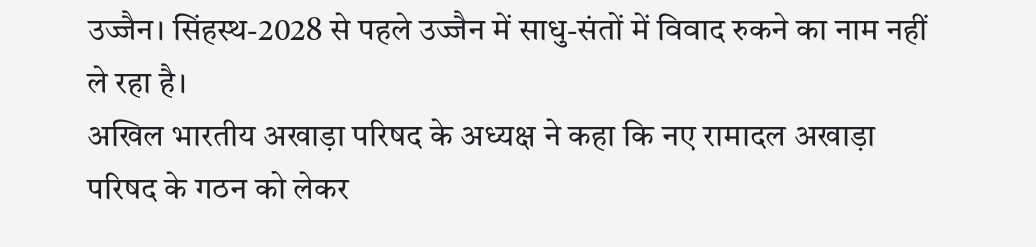उज्जैन। सिंहस्थ-2028 से पहले उज्जैन में साधु-संतों में विवाद रुकने का नाम नहीं ले रहा है।
अखिल भारतीय अखाड़ा परिषद के अध्यक्ष ने कहा कि नए रामादल अखाड़ा परिषद के गठन को लेकर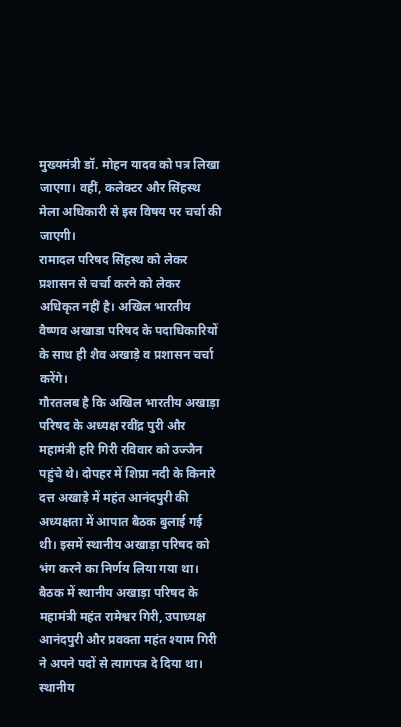मुख्यमंत्री डॉ. मोहन यादव को पत्र लिखा जाएगा। वहीं, कलेक्टर और सिंहस्थ मेला अधिकारी से इस विषय पर चर्चा की जाएगी।
रामादल परिषद सिंहस्थ को लेकर प्रशासन से चर्चा करने को लेकर अधिकृत नहीं है। अखिल भारतीय वैष्णव अखाडा परिषद के पदाधिकारियों के साथ ही शैव अखाड़े व प्रशासन चर्चा करेंगे।
गौरतलब है कि अखिल भारतीय अखाड़ा परिषद के अध्यक्ष रवींद्र पुरी और महामंत्री हरि गिरी रविवार को उज्जैन पहुंचे थे। दोपहर में शिप्रा नदी के किनारे दत्त अखाड़े में महंत आनंदपुरी की अध्यक्षता में आपात बैठक बुलाई गई थी। इसमें स्थानीय अखाड़ा परिषद को भंग करने का निर्णय लिया गया था।
बैठक में स्थानीय अखाड़ा परिषद के महामंत्री महंत रामेश्वर गिरी, उपाध्यक्ष आनंदपुरी और प्रवक्ता महंत श्याम गिरी ने अपने पदों से त्यागपत्र दे दिया था।
स्थानीय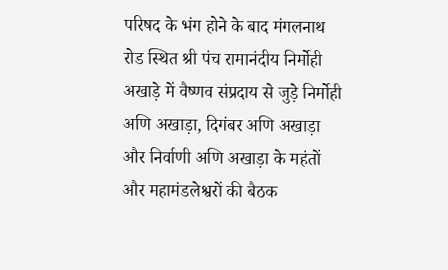परिषद के भंग होने के बाद मंगलनाथ रोड स्थित श्री पंच रामानंदीय निर्मोही अखाड़े में वैष्णव संप्रदाय से जुड़े निर्मोही अणि अखाड़ा, दिगंबर अणि अखाड़ा और निर्वाणी अणि अखाड़ा के महंतों और महामंडलेश्वरों की बैठक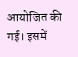आयोजित की गई। इसमें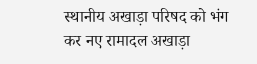स्थानीय अखाड़ा परिषद को भंग कर नए रामादल अखाड़ा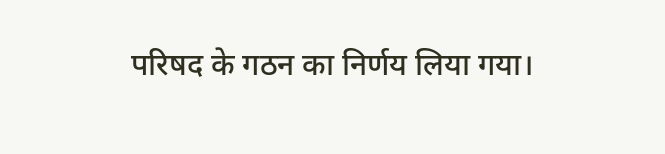परिषद के गठन का निर्णय लिया गया।